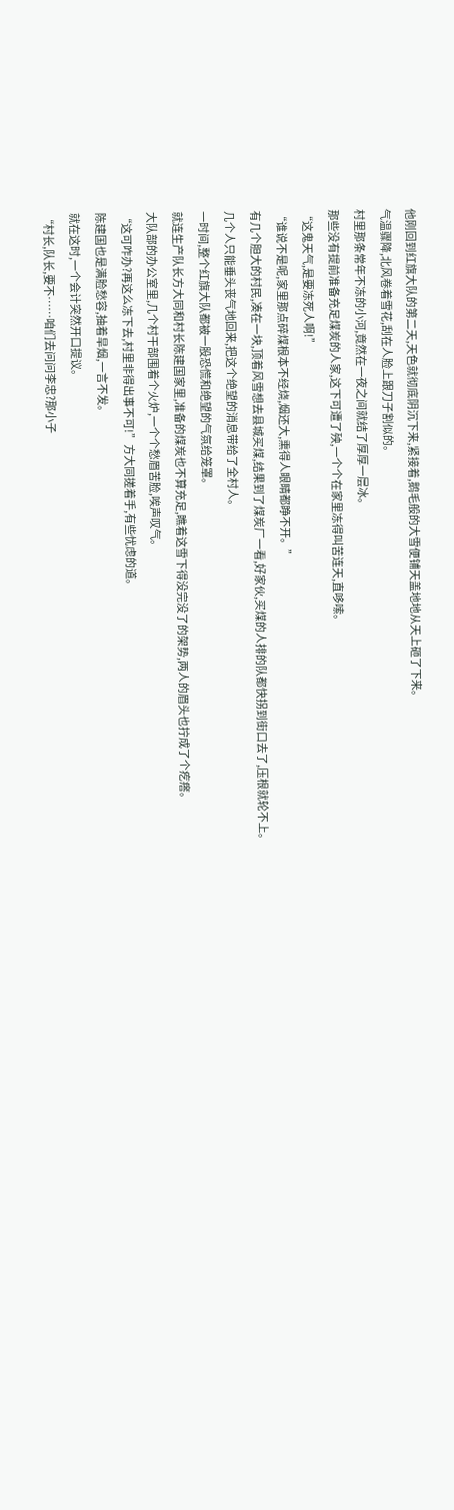他刚回到红旗大队的第二天,天色就彻底阴沉下来,紧接着,鹅毛般的大雪便铺天盖地地从天上砸了下来。
气温骤降,北风卷着雪花,刮在人脸上跟刀子割似的。
村里那条常年不冻的小河,竟然在一夜之间就结了厚厚一层冰。
那些没有提前准备充足煤炭的人家,这下可遭了殃,一个个在家里冻得叫苦连天,直哆嗦。
“这鬼天气,是要冻死人啊!”
“谁说不是呢,家里那点碎煤根本不经烧,烟还大,熏得人眼睛都睁不开。”
有几个胆大的村民,凑在一块,顶着风雪想去县城买煤,结果到了煤炭厂一看,好家伙,买煤的人排的队都快拐到街口去了,压根就轮不上。
几个人只能垂头丧气地回来,把这个绝望的消息带给了全村人。
一时间,整个红旗大队都被一股恐慌和绝望的气氛给笼罩。
就连生产队长方大同和村长陈建国家里,准备的煤炭也不算充足,瞧着这雪下得没完没了的架势,两人的眉头也拧成了个疙瘩。
大队部的办公室里,几个村干部围着个火炉,一个个愁眉苦脸,唉声叹气。
“这可咋办?再这么冻下去,村里非得出事不可!”方大同搓着手,有些忧虑的道。
陈建国也是满脸愁容,抽着旱烟,一言不发。
就在这时,一个会计突然开口提议。
“村长,队长,要不……咱们去问问李忠?那小子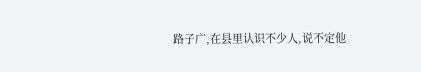路子广,在县里认识不少人,说不定他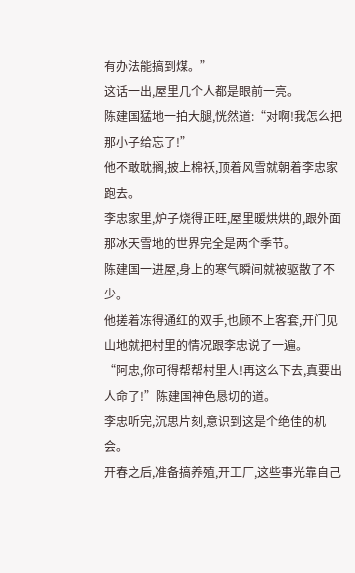有办法能搞到煤。”
这话一出,屋里几个人都是眼前一亮。
陈建国猛地一拍大腿,恍然道:“对啊!我怎么把那小子给忘了!”
他不敢耽搁,披上棉袄,顶着风雪就朝着李忠家跑去。
李忠家里,炉子烧得正旺,屋里暖烘烘的,跟外面那冰天雪地的世界完全是两个季节。
陈建国一进屋,身上的寒气瞬间就被驱散了不少。
他搓着冻得通红的双手,也顾不上客套,开门见山地就把村里的情况跟李忠说了一遍。
“阿忠,你可得帮帮村里人!再这么下去,真要出人命了!”陈建国神色恳切的道。
李忠听完,沉思片刻,意识到这是个绝佳的机会。
开春之后,准备搞养殖,开工厂,这些事光靠自己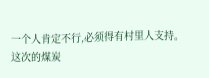一个人肯定不行,必须得有村里人支持。
这次的煤炭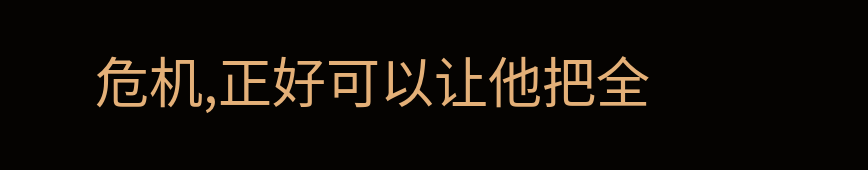危机,正好可以让他把全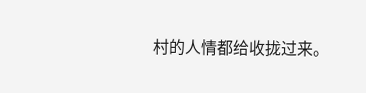村的人情都给收拢过来。